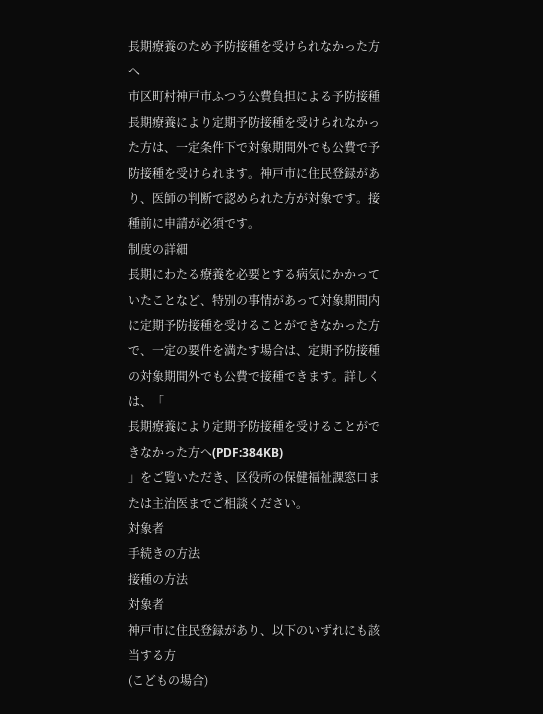長期療養のため予防接種を受けられなかった方へ
市区町村神戸市ふつう公費負担による予防接種
長期療養により定期予防接種を受けられなかった方は、一定条件下で対象期間外でも公費で予防接種を受けられます。神戸市に住民登録があり、医師の判断で認められた方が対象です。接種前に申請が必須です。
制度の詳細
長期にわたる療養を必要とする病気にかかっていたことなど、特別の事情があって対象期間内に定期予防接種を受けることができなかった方で、一定の要件を満たす場合は、定期予防接種の対象期間外でも公費で接種できます。詳しくは、「
長期療養により定期予防接種を受けることができなかった方へ(PDF:384KB)
」をご覧いただき、区役所の保健福祉課窓口または主治医までご相談ください。
対象者
手続きの方法
接種の方法
対象者
神戸市に住民登録があり、以下のいずれにも該当する方
(こどもの場合)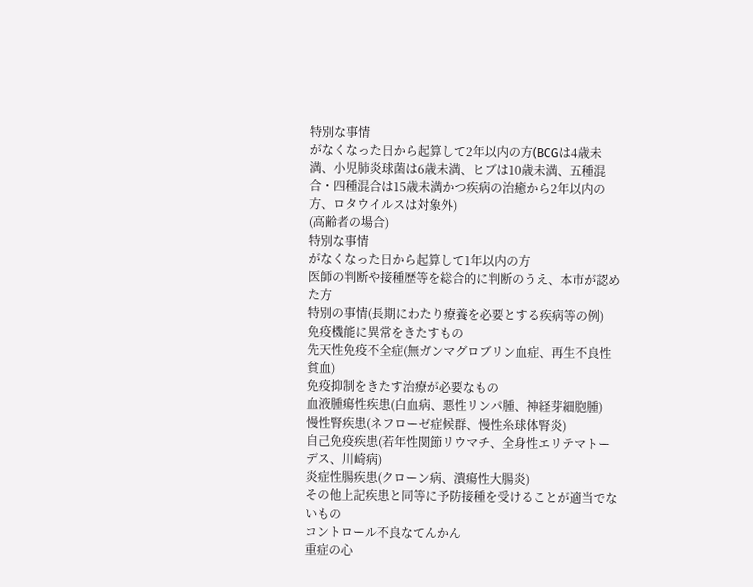特別な事情
がなくなった日から起算して2年以内の方(BCGは4歳未満、小児肺炎球菌は6歳未満、ヒブは10歳未満、五種混合・四種混合は15歳未満かつ疾病の治癒から2年以内の方、ロタウイルスは対象外)
(高齢者の場合)
特別な事情
がなくなった日から起算して1年以内の方
医師の判断や接種歴等を総合的に判断のうえ、本市が認めた方
特別の事情(長期にわたり療養を必要とする疾病等の例)
免疫機能に異常をきたすもの
先天性免疫不全症(無ガンマグロブリン血症、再生不良性貧血)
免疫抑制をきたす治療が必要なもの
血液腫瘍性疾患(白血病、悪性リンパ腫、神経芽細胞腫)
慢性腎疾患(ネフローゼ症候群、慢性糸球体腎炎)
自己免疫疾患(若年性関節リウマチ、全身性エリテマトーデス、川崎病)
炎症性腸疾患(クローン病、潰瘍性大腸炎)
その他上記疾患と同等に予防接種を受けることが適当でないもの
コントロール不良なてんかん
重症の心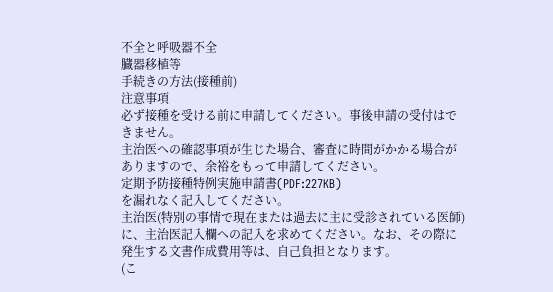不全と呼吸器不全
臓器移植等
手続きの方法(接種前)
注意事項
必ず接種を受ける前に申請してください。事後申請の受付はできません。
主治医への確認事項が生じた場合、審査に時間がかかる場合がありますので、余裕をもって申請してください。
定期予防接種特例実施申請書(PDF:227KB)
を漏れなく記入してください。
主治医(特別の事情で現在または過去に主に受診されている医師)に、主治医記入欄への記入を求めてください。なお、その際に発生する文書作成費用等は、自己負担となります。
(こ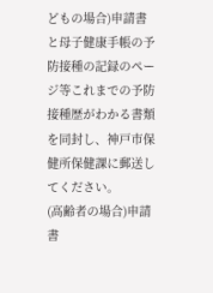どもの場合)申請書と母子健康手帳の予防接種の記録のページ等これまでの予防接種歴がわかる書類を同封し、神戸市保健所保健課に郵送してください。
(高齢者の場合)申請書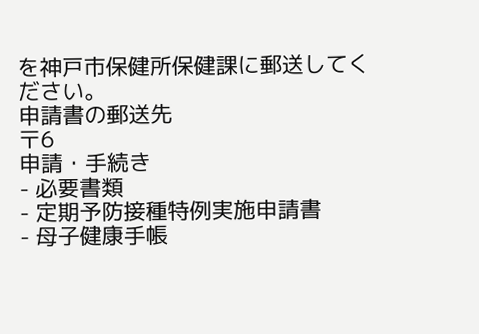を神戸市保健所保健課に郵送してください。
申請書の郵送先
〒6
申請・手続き
- 必要書類
- 定期予防接種特例実施申請書
- 母子健康手帳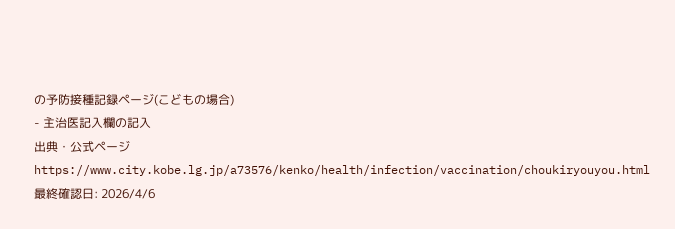の予防接種記録ページ(こどもの場合)
- 主治医記入欄の記入
出典・公式ページ
https://www.city.kobe.lg.jp/a73576/kenko/health/infection/vaccination/choukiryouyou.html最終確認日: 2026/4/6